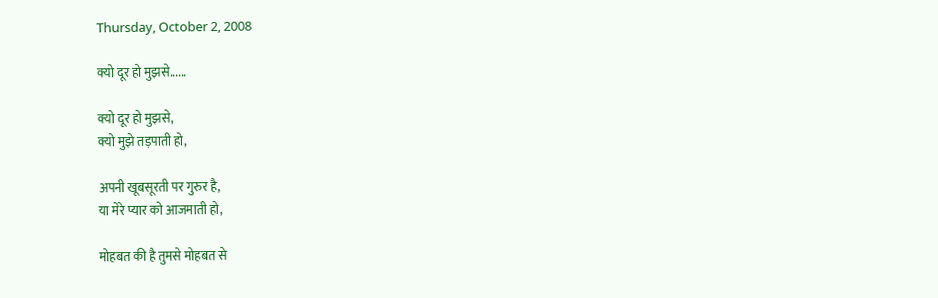Thursday, October 2, 2008

क्यो दूर हो मुझसे......

क्यो दूर हो मुझसे,
क्यो मुझे तड़पाती हो,

अपनी खूबसूरती पर गुरुर है,
या मेरे प्यार को आजमाती हो,

मोहबत की है तुमसे मोहबत से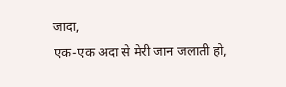जादा,
एक-एक अदा से मेरी जान जलाती हो,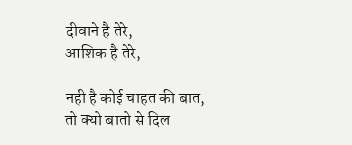दीवाने है तेरे,
आशिक है तेरे,

नही है कोई चाहत की बात,
तो क्यो बातो से दिल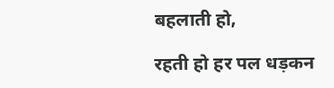बहलाती हो,

रहती हो हर पल धड़कन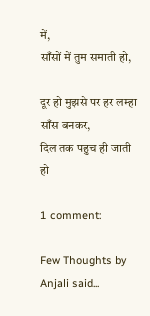में,
साँसों में तुम समाती हो,

दूर हो मुझसे पर हर लम्हा साँस बनकर,
दिल तक पहुच ही जाती हो

1 comment:

Few Thoughts by Anjali said...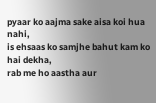pyaar ko aajma sake aisa koi hua nahi,
is ehsaas ko samjhe bahut kam ko hai dekha,
rab me ho aastha aur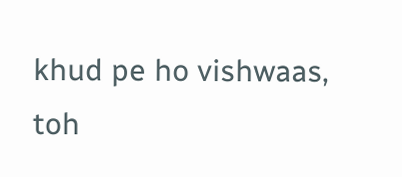khud pe ho vishwaas,
toh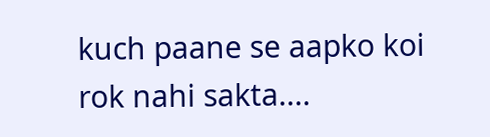kuch paane se aapko koi rok nahi sakta....